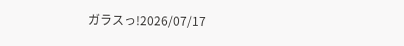ガラスっ!2026/07/17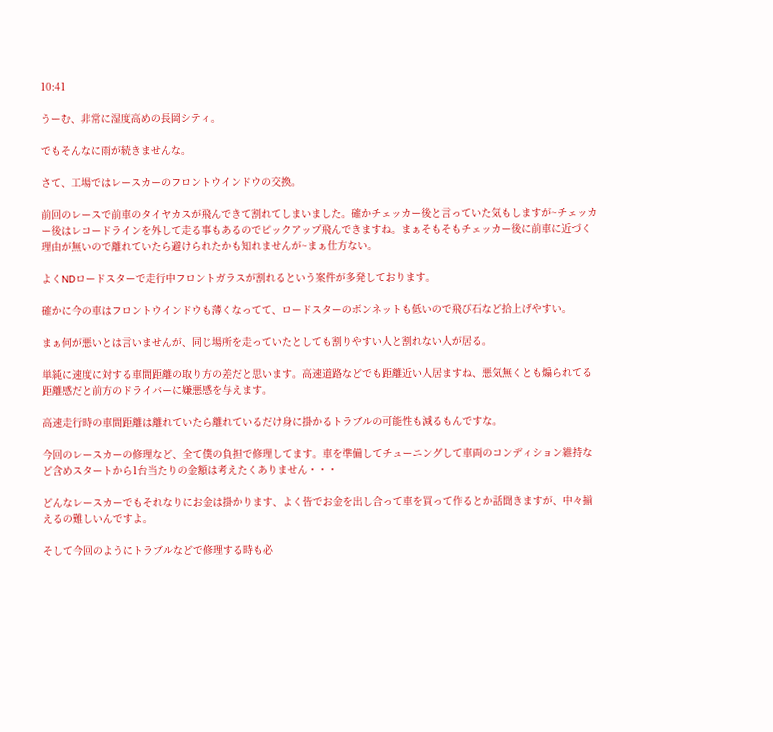10:41

うーむ、非常に湿度高めの長岡シティ。

でもそんなに雨が続きませんな。

さて、工場ではレースカーのフロントウインドウの交換。

前回のレースで前車のタイヤカスが飛んできて割れてしまいました。確かチェッカー後と言っていた気もしますが~チェッカー後はレコードラインを外して走る事もあるのでピックアップ飛んできますね。まぁそもそもチェッカー後に前車に近づく理由が無いので離れていたら避けられたかも知れませんが~まぁ仕方ない。

よくNDロードスターで走行中フロントガラスが割れるという案件が多発しております。

確かに今の車はフロントウインドウも薄くなってて、ロードスターのボンネットも低いので飛び石など拾上げやすい。

まぁ何が悪いとは言いませんが、同じ場所を走っていたとしても割りやすい人と割れない人が居る。

単純に速度に対する車間距離の取り方の差だと思います。高速道路などでも距離近い人居ますね、悪気無くとも煽られてる距離感だと前方のドライバーに嫌悪感を与えます。

高速走行時の車間距離は離れていたら離れているだけ身に掛かるトラブルの可能性も減るもんですな。

今回のレースカーの修理など、全て僕の負担で修理してます。車を準備してチューニングして車両のコンディション維持など含めスタートから1台当たりの金額は考えたくありません・・・

どんなレースカーでもそれなりにお金は掛かります、よく皆でお金を出し合って車を買って作るとか話聞きますが、中々揃えるの難しいんですよ。

そして今回のようにトラブルなどで修理する時も必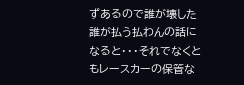ずあるので誰が壊した誰が払う払わんの話になると・・・それでなくともレースカーの保管な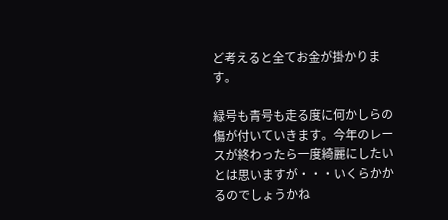ど考えると全てお金が掛かります。

緑号も青号も走る度に何かしらの傷が付いていきます。今年のレースが終わったら一度綺麗にしたいとは思いますが・・・いくらかかるのでしょうかね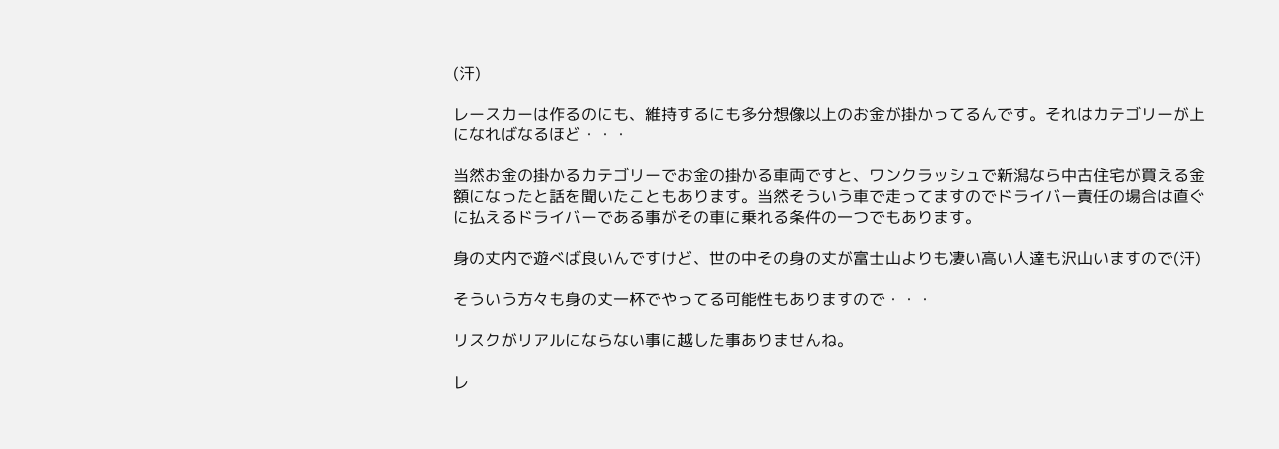(汗)

レースカーは作るのにも、維持するにも多分想像以上のお金が掛かってるんです。それはカテゴリーが上になればなるほど・・・

当然お金の掛かるカテゴリーでお金の掛かる車両ですと、ワンクラッシュで新潟なら中古住宅が買える金額になったと話を聞いたこともあります。当然そういう車で走ってますのでドライバー責任の場合は直ぐに払えるドライバーである事がその車に乗れる条件の一つでもあります。

身の丈内で遊べば良いんですけど、世の中その身の丈が富士山よりも凄い高い人達も沢山いますので(汗)

そういう方々も身の丈一杯でやってる可能性もありますので・・・

リスクがリアルにならない事に越した事ありませんね。

レ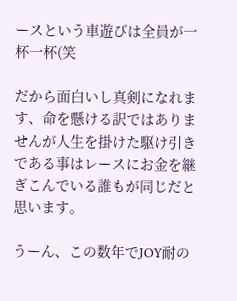ースという車遊びは全員が一杯一杯(笑

だから面白いし真剣になれます、命を懸ける訳ではありませんが人生を掛けた駆け引きである事はレースにお金を継ぎこんでいる誰もが同じだと思います。

うーん、この数年でJOY耐の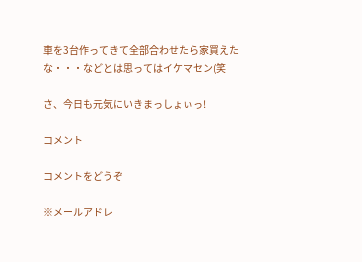車を3台作ってきて全部合わせたら家買えたな・・・などとは思ってはイケマセン(笑

さ、今日も元気にいきまっしょぃっ!

コメント

コメントをどうぞ

※メールアドレ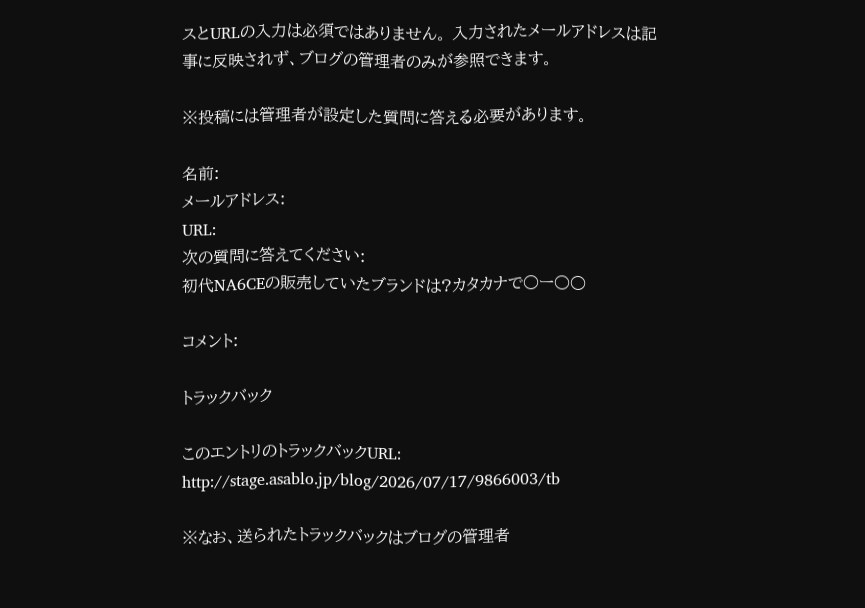スとURLの入力は必須ではありません。 入力されたメールアドレスは記事に反映されず、ブログの管理者のみが参照できます。

※投稿には管理者が設定した質問に答える必要があります。

名前:
メールアドレス:
URL:
次の質問に答えてください:
初代NA6CEの販売していたブランドは?カタカナで○ー○○

コメント:

トラックバック

このエントリのトラックバックURL: http://stage.asablo.jp/blog/2026/07/17/9866003/tb

※なお、送られたトラックバックはブログの管理者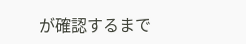が確認するまで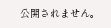公開されません。